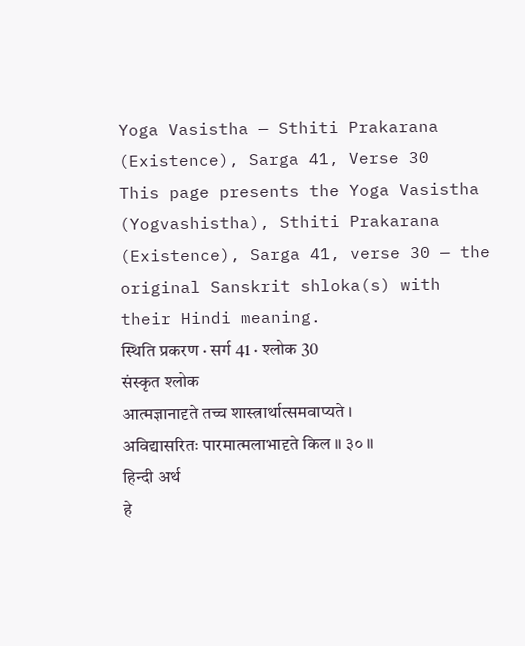Yoga Vasistha — Sthiti Prakarana (Existence), Sarga 41, Verse 30
This page presents the Yoga Vasistha (Yogvashistha), Sthiti Prakarana (Existence), Sarga 41, verse 30 — the original Sanskrit shloka(s) with their Hindi meaning.
स्थिति प्रकरण · सर्ग 41 · श्लोक 30
संस्कृत श्लोक
आत्मज्ञानादृते तच्च शास्त्रार्थात्समवाप्यते ।
अविद्यासरितः पारमात्मलाभादृते किल ॥ ३० ॥
हिन्दी अर्थ
हे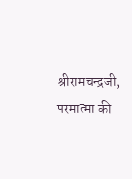श्रीरामचन्द्रजी, परमात्मा की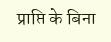प्राप्ति के बिना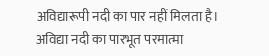अविद्यारूपी नदी का पार नहीं मिलता है। अविद्या नदी का पारभूत परमात्मा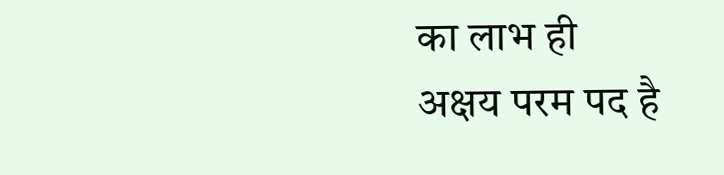का लाभ ही
अक्षय परम पद है